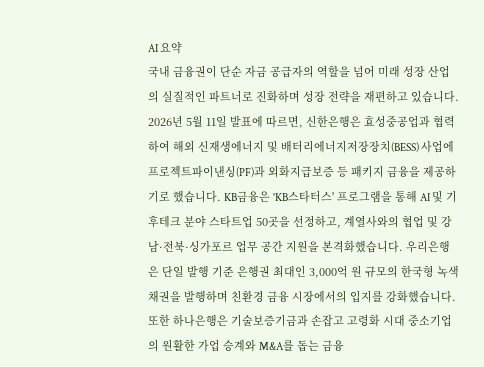AI 요약
국내 금융권이 단순 자금 공급자의 역할을 넘어 미래 성장 산업의 실질적인 파트너로 진화하며 성장 전략을 재편하고 있습니다. 2026년 5월 11일 발표에 따르면, 신한은행은 효성중공업과 협력하여 해외 신재생에너지 및 배터리에너지저장장치(BESS) 사업에 프로젝트파이낸싱(PF)과 외화지급보증 등 패키지 금융을 제공하기로 했습니다. KB금융은 'KB스타터스' 프로그램을 통해 AI 및 기후테크 분야 스타트업 50곳을 선정하고, 계열사와의 협업 및 강남·전북·싱가포르 업무 공간 지원을 본격화했습니다. 우리은행은 단일 발행 기준 은행권 최대인 3,000억 원 규모의 한국형 녹색채권을 발행하며 친환경 금융 시장에서의 입지를 강화했습니다. 또한 하나은행은 기술보증기금과 손잡고 고령화 시대 중소기업의 원활한 가업 승계와 M&A를 돕는 금융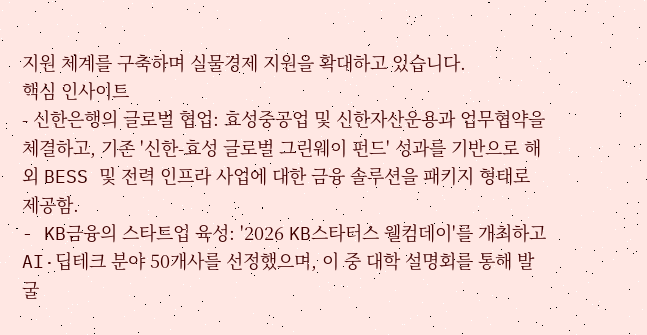지원 체계를 구축하며 실물경제 지원을 확대하고 있습니다.
핵심 인사이트
- 신한은행의 글로벌 협업: 효성중공업 및 신한자산운용과 업무협약을 체결하고, 기존 '신한-효성 글로벌 그린웨이 펀드' 성과를 기반으로 해외 BESS 및 전력 인프라 사업에 대한 금융 솔루션을 패키지 형태로 제공함.
- KB금융의 스타트업 육성: '2026 KB스타터스 웰컴데이'를 개최하고 AI·딥테크 분야 50개사를 선정했으며, 이 중 대학 설명회를 통해 발굴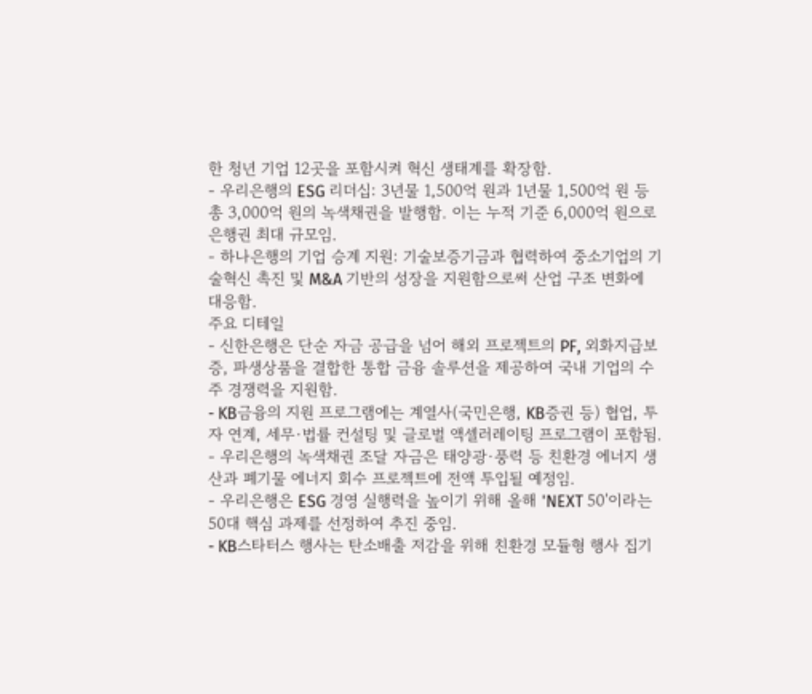한 청년 기업 12곳을 포함시켜 혁신 생태계를 확장함.
- 우리은행의 ESG 리더십: 3년물 1,500억 원과 1년물 1,500억 원 등 총 3,000억 원의 녹색채권을 발행함. 이는 누적 기준 6,000억 원으로 은행권 최대 규모임.
- 하나은행의 기업 승계 지원: 기술보증기금과 협력하여 중소기업의 기술혁신 촉진 및 M&A 기반의 성장을 지원함으로써 산업 구조 변화에 대응함.
주요 디테일
- 신한은행은 단순 자금 공급을 넘어 해외 프로젝트의 PF, 외화지급보증, 파생상품을 결합한 통합 금융 솔루션을 제공하여 국내 기업의 수주 경쟁력을 지원함.
- KB금융의 지원 프로그램에는 계열사(국민은행, KB증권 등) 협업, 투자 연계, 세무·법률 컨설팅 및 글로벌 액셀러레이팅 프로그램이 포함됨.
- 우리은행의 녹색채권 조달 자금은 태양광·풍력 등 친환경 에너지 생산과 폐기물 에너지 회수 프로젝트에 전액 투입될 예정임.
- 우리은행은 ESG 경영 실행력을 높이기 위해 올해 'NEXT 50'이라는 50대 핵심 과제를 선정하여 추진 중임.
- KB스타터스 행사는 탄소배출 저감을 위해 친환경 모듈형 행사 집기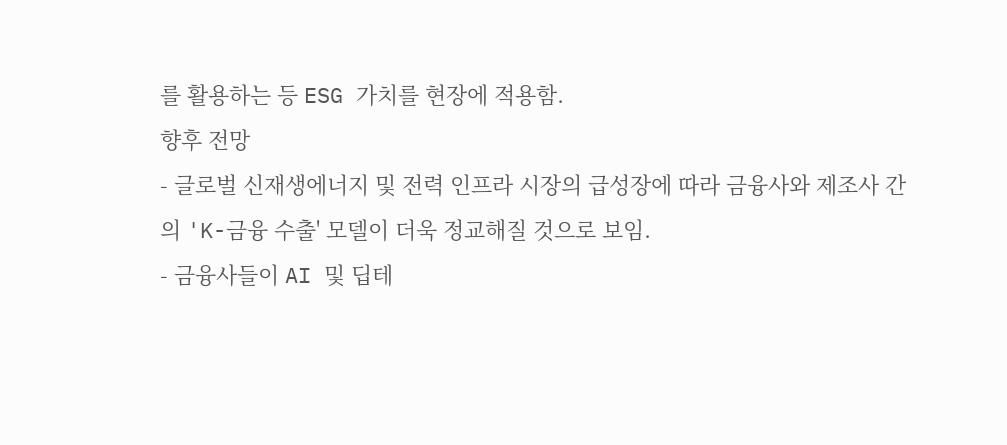를 활용하는 등 ESG 가치를 현장에 적용함.
향후 전망
- 글로벌 신재생에너지 및 전력 인프라 시장의 급성장에 따라 금융사와 제조사 간의 'K-금융 수출' 모델이 더욱 정교해질 것으로 보임.
- 금융사들이 AI 및 딥테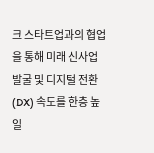크 스타트업과의 협업을 통해 미래 신사업 발굴 및 디지털 전환(DX) 속도를 한층 높일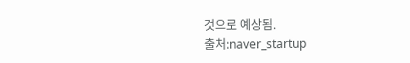것으로 예상됨.
출처:naver_startup